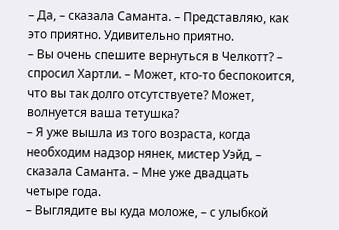– Да, – сказала Саманта. – Представляю, как это приятно. Удивительно приятно.
– Вы очень спешите вернуться в Челкотт? – спросил Хартли. – Может, кто-то беспокоится, что вы так долго отсутствуете? Может, волнуется ваша тетушка?
– Я уже вышла из того возраста, когда необходим надзор нянек, мистер Уэйд, – сказала Саманта. – Мне уже двадцать четыре года.
– Выглядите вы куда моложе, – с улыбкой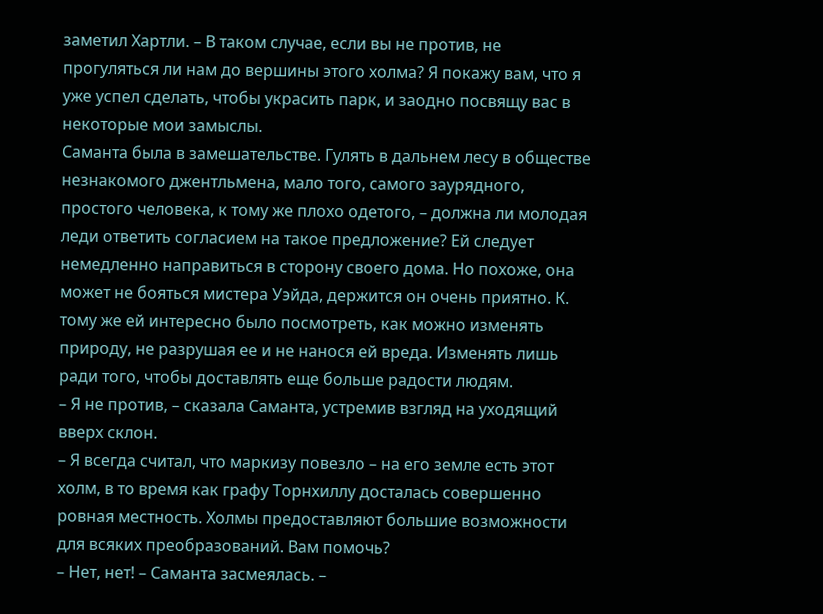заметил Хартли. – В таком случае, если вы не против, не прогуляться ли нам до вершины этого холма? Я покажу вам, что я уже успел сделать, чтобы украсить парк, и заодно посвящу вас в некоторые мои замыслы.
Саманта была в замешательстве. Гулять в дальнем лесу в обществе незнакомого джентльмена, мало того, самого заурядного, простого человека, к тому же плохо одетого, – должна ли молодая леди ответить согласием на такое предложение? Ей следует немедленно направиться в сторону своего дома. Но похоже, она может не бояться мистера Уэйда, держится он очень приятно. К. тому же ей интересно было посмотреть, как можно изменять природу, не разрушая ее и не нанося ей вреда. Изменять лишь ради того, чтобы доставлять еще больше радости людям.
– Я не против, – сказала Саманта, устремив взгляд на уходящий вверх склон.
– Я всегда считал, что маркизу повезло – на его земле есть этот холм, в то время как графу Торнхиллу досталась совершенно ровная местность. Холмы предоставляют большие возможности для всяких преобразований. Вам помочь?
– Нет, нет! – Саманта засмеялась. –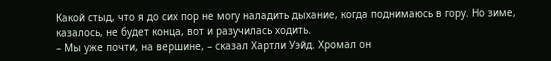Какой стыд, что я до сих пор не могу наладить дыхание, когда поднимаюсь в гору. Но зиме, казалось, не будет конца, вот и разучилась ходить.
– Мы уже почти, на вершине, – сказал Хартли Уэйд. Хромал он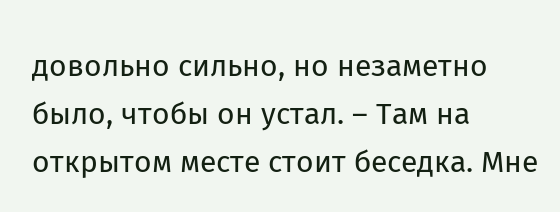довольно сильно, но незаметно было, чтобы он устал. – Там на открытом месте стоит беседка. Мне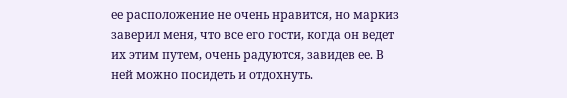ее расположение не очень нравится, но маркиз заверил меня, что все его гости, когда он ведет их этим путем, очень радуются, завидев ее. В ней можно посидеть и отдохнуть.